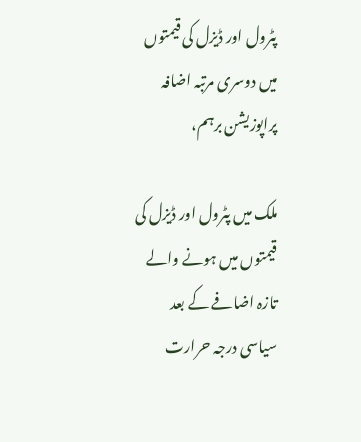پٹرول اور ڈیزل کی قیمتوں میں دوسری مرتبہ اضافہ پراپوزیشن برہم،

ملک میں پٹرول اور ڈیزل کی قیمتوں میں ہونے والے تازہ اضافے کے بعد سیاسی درجہ حرارت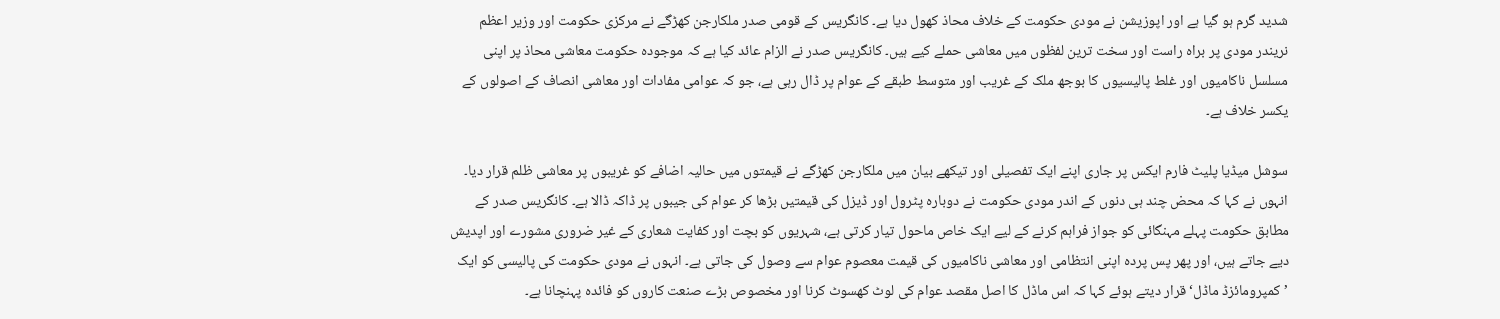شدید گرم ہو گیا ہے اور اپوزیشن نے مودی حکومت کے خلاف محاذ کھول دیا ہے۔ کانگریس کے قومی صدر ملکارجن کھڑگے نے مرکزی حکومت اور وزیر اعظم نریندر مودی پر براہ راست اور سخت ترین لفظوں میں معاشی حملے کیے ہیں۔ کانگریس صدر نے الزام عائد کیا ہے کہ موجودہ حکومت معاشی محاذ پر اپنی مسلسل ناکامیوں اور غلط پالیسیوں کا بوجھ ملک کے غریب اور متوسط طبقے کے عوام پر ڈال رہی ہے، جو کہ عوامی مفادات اور معاشی انصاف کے اصولوں کے یکسر خلاف ہے۔

سوشل میڈیا پلیٹ فارم ایکس پر جاری اپنے ایک تفصیلی اور تیکھے بیان میں ملکارجن کھڑگے نے قیمتوں میں حالیہ اضافے کو غریبوں پر معاشی ظلم قرار دیا۔ انہوں نے کہا کہ محض چند ہی دنوں کے اندر مودی حکومت نے دوبارہ پٹرول اور ڈیزل کی قیمتیں بڑھا کر عوام کی جیبوں پر ڈاکہ ڈالا ہے۔ کانگریس صدر کے مطابق حکومت پہلے مہنگائی کو جواز فراہم کرنے کے لیے ایک خاص ماحول تیار کرتی ہے، شہریوں کو بچت اور کفایت شعاری کے غیر ضروری مشورے اور اپدیش دیے جاتے ہیں، اور پھر پس پردہ اپنی انتظامی اور معاشی ناکامیوں کی قیمت معصوم عوام سے وصول کی جاتی ہے۔ انہوں نے مودی حکومت کی پالیسی کو ایک ’کمپرومائزڈ ماڈل‘ قرار دیتے ہوئے کہا کہ اس ماڈل کا اصل مقصد عوام کی لوٹ کھسوٹ کرنا اور مخصوص بڑے صنعت کاروں کو فائدہ پہنچانا ہے۔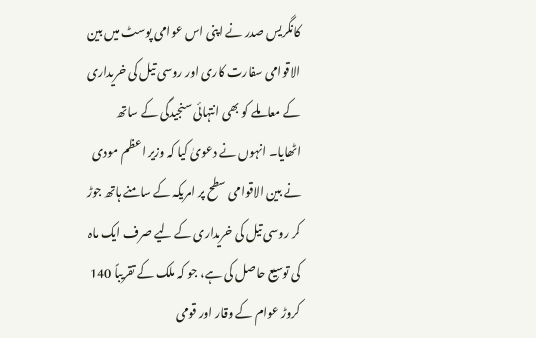کانگریس صدر نے اپنی اس عوامی پوسٹ میں بین الاقوامی سفارت کاری اور روسی تیل کی خریداری کے معاملے کو بھی انتہائی سنجیدگی کے ساتھ اٹھایا۔ انہوں نے دعویٰ کیا کہ وزیر اعظم مودی نے بین الاقوامی سطح پر امریکہ کے سامنے ہاتھ جوڑ کر روسی تیل کی خریداری کے لیے صرف ایک ماہ کی توسیع حاصل کی ہے، جو کہ ملک کے تقریباً 140 کروڑ عوام کے وقار اور قومی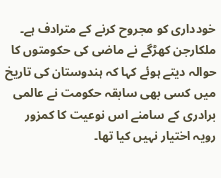خودداری کو مجروح کرنے کے مترادف ہے۔ ملکارجن کھڑگے نے ماضی کی حکومتوں کا حوالہ دیتے ہوئے کہا کہ ہندوستان کی تاریخ میں کسی بھی سابقہ حکومت نے عالمی برادری کے سامنے اس نوعیت کا کمزور رویہ اختیار نہیں کیا تھا۔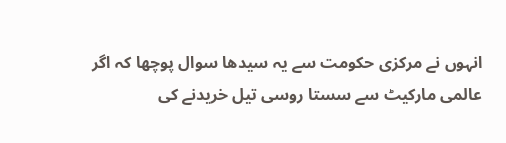انہوں نے مرکزی حکومت سے یہ سیدھا سوال پوچھا کہ اگر عالمی مارکیٹ سے سستا روسی تیل خریدنے کی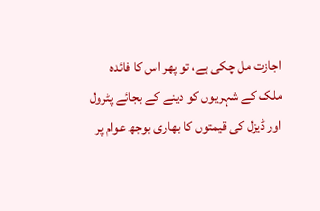اجازت مل چکی ہے، تو پھر اس کا فائدہ ملک کے شہریوں کو دینے کے بجائے پٹرول اور ڈیزل کی قیمتوں کا بھاری بوجھ عوام پر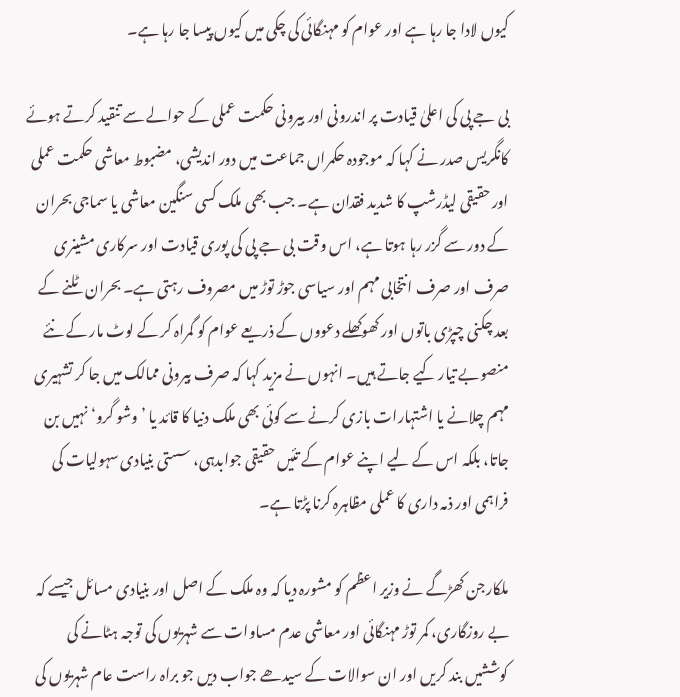کیوں لادا جا رہا ہے اور عوام کو مہنگائی کی چکی میں کیوں پیسا جا رہا ہے۔

بی جے پی کی اعلیٰ قیادت پر اندرونی اور بیرونی حکمت عملی کے حوالے سے تنقید کرتے ہوئے کانگریس صدر نے کہا کہ موجودہ حکمراں جماعت میں دور اندیشی، مضبوط معاشی حکمت عملی اور حقیقی لیڈرشپ کا شدید فقدان ہے۔ جب بھی ملک کسی سنگین معاشی یا سماجی بحران کے دور سے گزر رہا ہوتا ہے، اس وقت بی جے پی کی پوری قیادت اور سرکاری مشینری صرف اور صرف انتخابی مہم اور سیاسی جوڑ توڑ میں مصروف رہتی ہے۔ بحران ٹلنے کے بعد چکنی چپڑی باتوں اور کھوکھلے دعووں کے ذریعے عوام کو گمراہ کر کے لوٹ مار کے نئے منصوبے تیار کیے جاتے ہیں۔ انہوں نے مزید کہا کہ صرف بیرونی ممالک میں جا کر تشہیری مہم چلانے یا اشتہارات بازی کرنے سے کوئی بھی ملک دنیا کا قائد یا ’وشو گرو‘ نہیں بن جاتا، بلکہ اس کے لیے اپنے عوام کے تئیں حقیقی جوابدہی، سستی بنیادی سہولیات کی فراہمی اور ذمہ داری کا عملی مظاہرہ کرنا پڑتا ہے۔

ملکارجن کھڑگے نے وزیر اعظم کو مشورہ دیا کہ وہ ملک کے اصل اور بنیادی مسائل جیسے کہ بے روزگاری، کمر توڑ مہنگائی اور معاشی عدم مساوات سے شہریوں کی توجہ ہٹانے کی کوششیں بند کریں اور ان سوالات کے سیدھے جواب دیں جو براہ راست عام شہریوں کی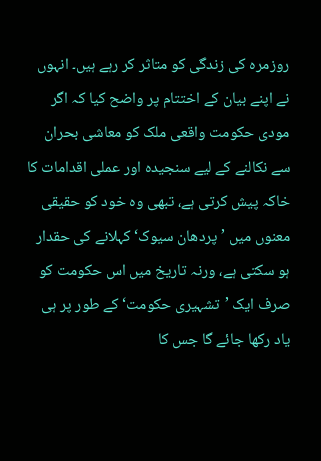روزمرہ کی زندگی کو متاثر کر رہے ہیں۔ انہوں نے اپنے بیان کے اختتام پر واضح کیا کہ اگر مودی حکومت واقعی ملک کو معاشی بحران سے نکالنے کے لیے سنجیدہ اور عملی اقدامات کا خاکہ پیش کرتی ہے، تبھی وہ خود کو حقیقی معنوں میں ’پردھان سیوک‘ کہلانے کی حقدار ہو سکتی ہے، ورنہ تاریخ میں اس حکومت کو صرف ایک ’تشہیری حکومت‘ کے طور پر ہی یاد رکھا جائے گا جس کا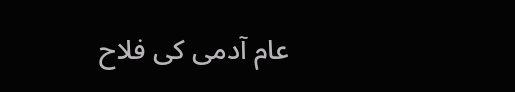عام آدمی کی فلاح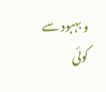و بہبود سے کوئی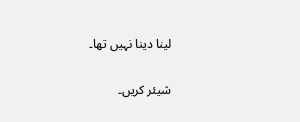لینا دینا نہیں تھا۔

شیئر کریں۔